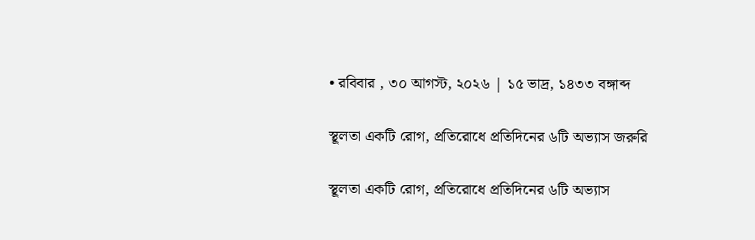• রবিবার , ৩০ আগস্ট, ২০২৬ | ১৫ ভাদ্র, ১৪৩৩ বঙ্গাব্দ

স্থূলতা একটি রোগ, প্রতিরোধে প্রতিদিনের ৬টি অভ্যাস জরুরি

স্থূলতা একটি রোগ, প্রতিরোধে প্রতিদিনের ৬টি অভ্যাস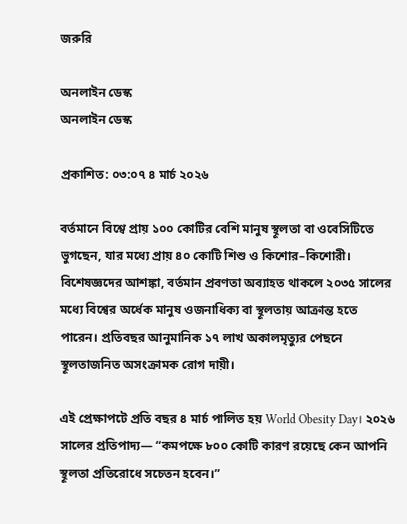জরুরি

অনলাইন ডেস্ক
অনলাইন ডেস্ক

প্রকাশিত: ০৩:০৭ ৪ মার্চ ২০২৬

বর্তমানে বিশ্বে প্রায় ১০০ কোটির বেশি মানুষ স্থূলতা বা ওবেসিটিতে ভুগছেন, যার মধ্যে প্রায় ৪০ কোটি শিশু ও কিশোর–কিশোরী। বিশেষজ্ঞদের আশঙ্কা, বর্তমান প্রবণতা অব্যাহত থাকলে ২০৩৫ সালের মধ্যে বিশ্বের অর্ধেক মানুষ ওজনাধিক্য বা স্থূলতায় আক্রান্ত হতে পারেন। প্রতিবছর আনুমানিক ১৭ লাখ অকালমৃত্যুর পেছনে স্থূলতাজনিত অসংক্রামক রোগ দায়ী।

এই প্রেক্ষাপটে প্রতি বছর ৪ মার্চ পালিত হয় World Obesity Day। ২০২৬ সালের প্রতিপাদ্য— “কমপক্ষে ৮০০ কোটি কারণ রয়েছে কেন আপনি স্থূলতা প্রতিরোধে সচেতন হবেন।”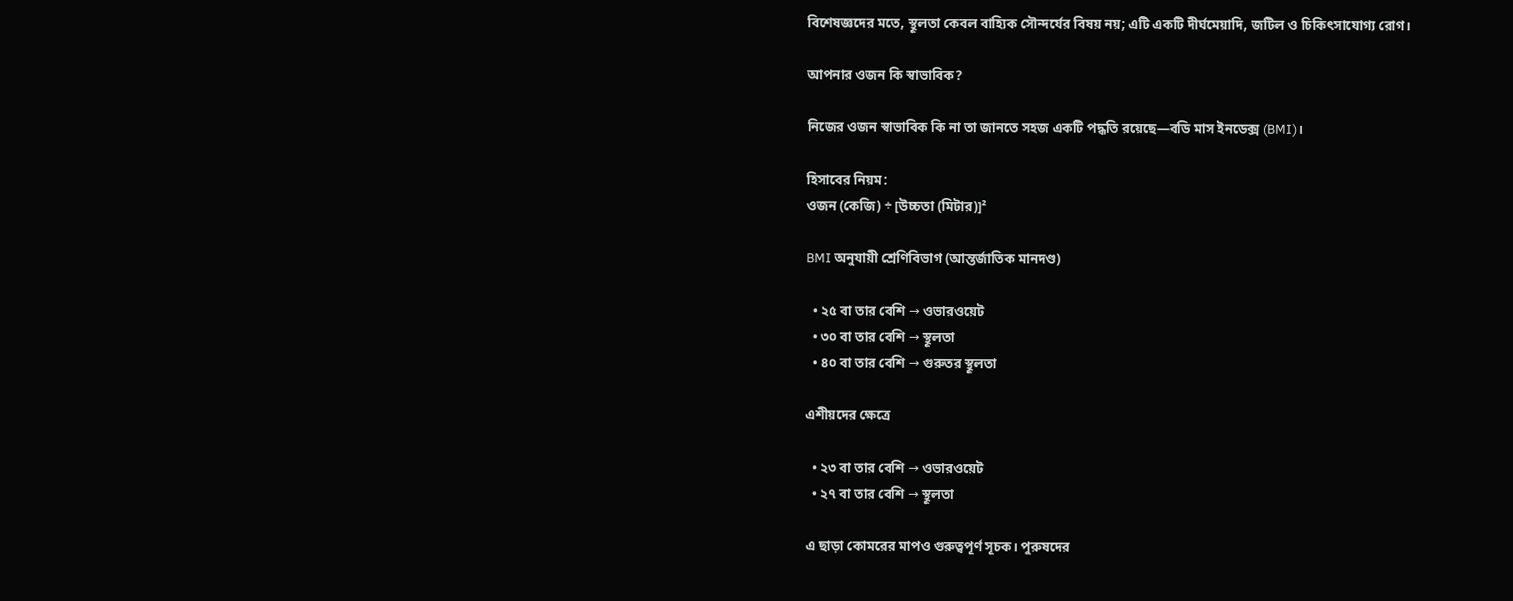বিশেষজ্ঞদের মতে, স্থূলতা কেবল বাহ্যিক সৌন্দর্যের বিষয় নয়; এটি একটি দীর্ঘমেয়াদি, জটিল ও চিকিৎসাযোগ্য রোগ।

আপনার ওজন কি স্বাভাবিক?

নিজের ওজন স্বাভাবিক কি না তা জানতে সহজ একটি পদ্ধতি রয়েছে—বডি মাস ইনডেক্স (BMI)।

হিসাবের নিয়ম:
ওজন (কেজি) ÷ [উচ্চতা (মিটার)]²

BMI অনুযায়ী শ্রেণিবিভাগ (আন্তর্জাতিক মানদণ্ড)

  • ২৫ বা তার বেশি → ওভারওয়েট
  • ৩০ বা তার বেশি → স্থূলতা
  • ৪০ বা তার বেশি → গুরুতর স্থূলতা

এশীয়দের ক্ষেত্রে

  • ২৩ বা তার বেশি → ওভারওয়েট
  • ২৭ বা তার বেশি → স্থূলতা

এ ছাড়া কোমরের মাপও গুরুত্বপূর্ণ সূচক। পুরুষদের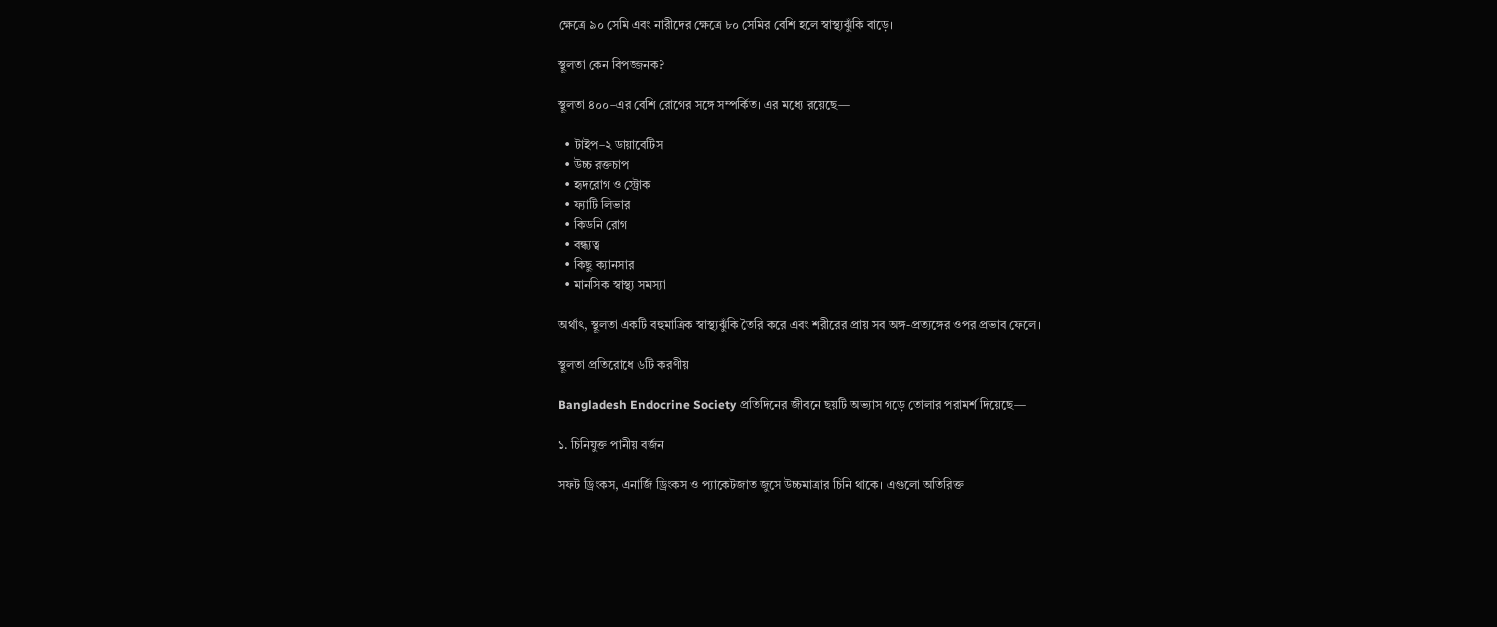ক্ষেত্রে ৯০ সেমি এবং নারীদের ক্ষেত্রে ৮০ সেমির বেশি হলে স্বাস্থ্যঝুঁকি বাড়ে।

স্থূলতা কেন বিপজ্জনক?

স্থূলতা ৪০০–এর বেশি রোগের সঙ্গে সম্পর্কিত। এর মধ্যে রয়েছে—

  • টাইপ–২ ডায়াবেটিস
  • উচ্চ রক্তচাপ
  • হৃদরোগ ও স্ট্রোক
  • ফ্যাটি লিভার
  • কিডনি রোগ
  • বন্ধ্যত্ব
  • কিছু ক্যানসার
  • মানসিক স্বাস্থ্য সমস্যা

অর্থাৎ, স্থূলতা একটি বহুমাত্রিক স্বাস্থ্যঝুঁকি তৈরি করে এবং শরীরের প্রায় সব অঙ্গ-প্রত্যঙ্গের ওপর প্রভাব ফেলে।

স্থূলতা প্রতিরোধে ৬টি করণীয়

Bangladesh Endocrine Society প্রতিদিনের জীবনে ছয়টি অভ্যাস গড়ে তোলার পরামর্শ দিয়েছে—

১. চিনিযুক্ত পানীয় বর্জন

সফট ড্রিংকস, এনার্জি ড্রিংকস ও প্যাকেটজাত জুসে উচ্চমাত্রার চিনি থাকে। এগুলো অতিরিক্ত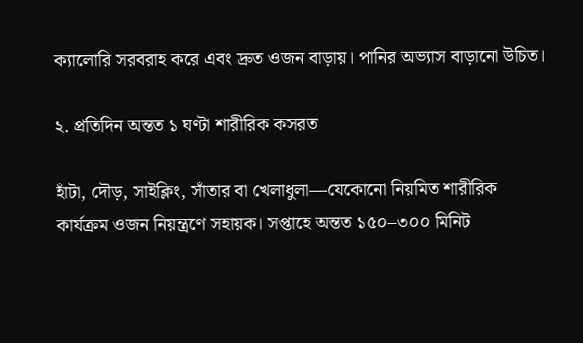ক্যালোরি সরবরাহ করে এবং দ্রুত ওজন বাড়ায়। পানির অভ্যাস বাড়ানো উচিত।

২. প্রতিদিন অন্তত ১ ঘণ্টা শারীরিক কসরত

হাঁটা, দৌড়, সাইক্লিং, সাঁতার বা খেলাধুলা—যেকোনো নিয়মিত শারীরিক কার্যক্রম ওজন নিয়ন্ত্রণে সহায়ক। সপ্তাহে অন্তত ১৫০–৩০০ মিনিট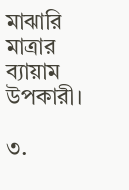মাঝারি মাত্রার ব্যায়াম উপকারী।

৩.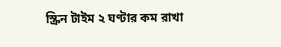স্ক্রিন টাইম ২ ঘণ্টার কম রাখা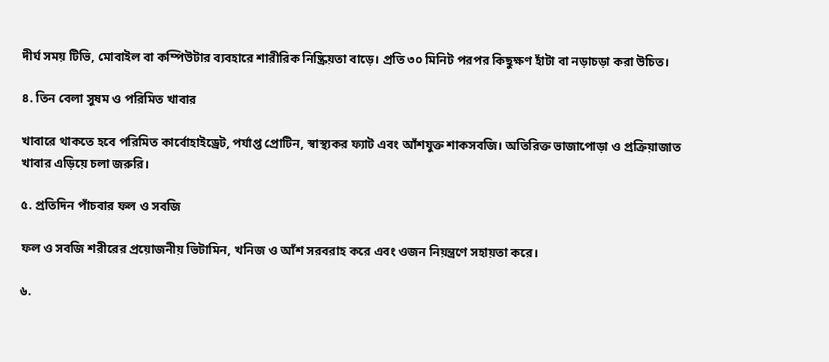দীর্ঘ সময় টিভি, মোবাইল বা কম্পিউটার ব্যবহারে শারীরিক নিষ্ক্রিয়তা বাড়ে। প্রতি ৩০ মিনিট পরপর কিছুক্ষণ হাঁটা বা নড়াচড়া করা উচিত।

৪. তিন বেলা সুষম ও পরিমিত খাবার

খাবারে থাকতে হবে পরিমিত কার্বোহাইড্রেট, পর্যাপ্ত প্রোটিন, স্বাস্থ্যকর ফ্যাট এবং আঁশযুক্ত শাকসবজি। অতিরিক্ত ভাজাপোড়া ও প্রক্রিয়াজাত খাবার এড়িয়ে চলা জরুরি।

৫. প্রতিদিন পাঁচবার ফল ও সবজি

ফল ও সবজি শরীরের প্রয়োজনীয় ভিটামিন, খনিজ ও আঁশ সরবরাহ করে এবং ওজন নিয়ন্ত্রণে সহায়তা করে।

৬.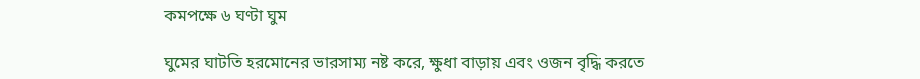কমপক্ষে ৬ ঘণ্টা ঘুম

ঘুমের ঘাটতি হরমোনের ভারসাম্য নষ্ট করে, ক্ষুধা বাড়ায় এবং ওজন বৃদ্ধি করতে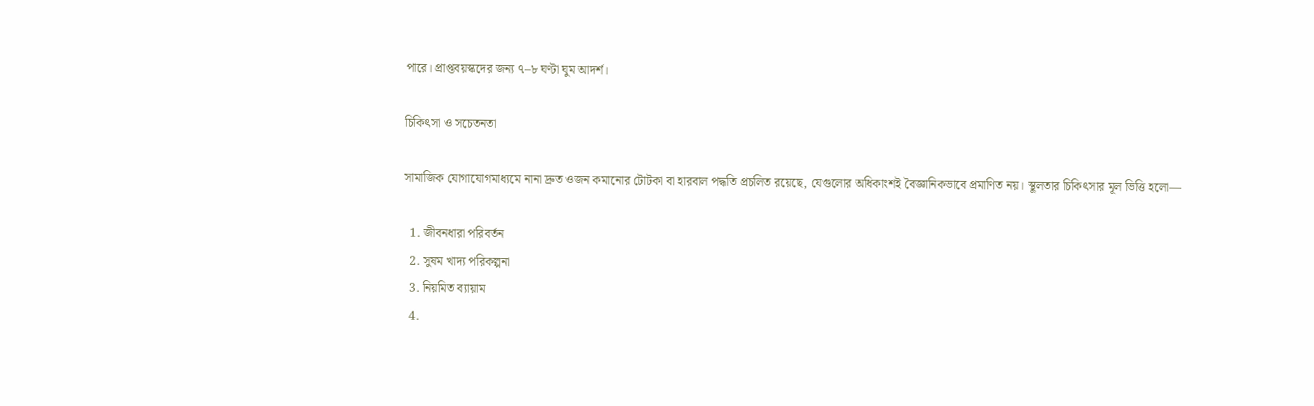পারে। প্রাপ্তবয়স্কদের জন্য ৭–৮ ঘণ্টা ঘুম আদর্শ।

চিকিৎসা ও সচেতনতা

সামাজিক যোগাযোগমাধ্যমে নানা দ্রুত ওজন কমানোর টোটকা বা হারবাল পদ্ধতি প্রচলিত রয়েছে, যেগুলোর অধিকাংশই বৈজ্ঞানিকভাবে প্রমাণিত নয়। স্থূলতার চিকিৎসার মূল ভিত্তি হলো—

  1. জীবনধারা পরিবর্তন
  2. সুষম খাদ্য পরিকল্পনা
  3. নিয়মিত ব্যায়াম
  4.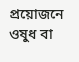প্রয়োজনে ওষুধ বা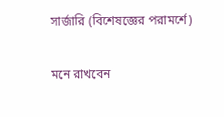সার্জারি (বিশেষজ্ঞের পরামর্শে)

মনে রাখবেন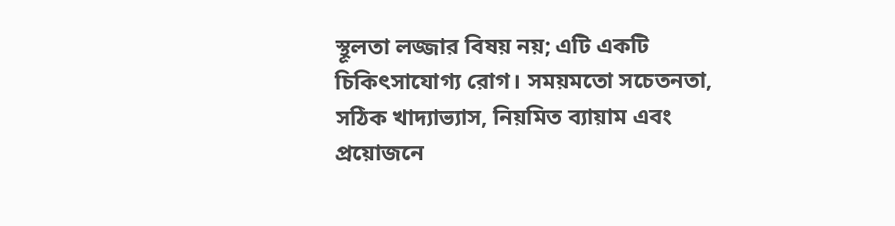স্থূলতা লজ্জার বিষয় নয়; এটি একটি চিকিৎসাযোগ্য রোগ। সময়মতো সচেতনতা, সঠিক খাদ্যাভ্যাস, নিয়মিত ব্যায়াম এবং প্রয়োজনে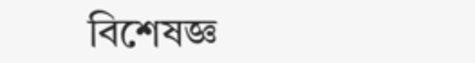বিশেষজ্ঞ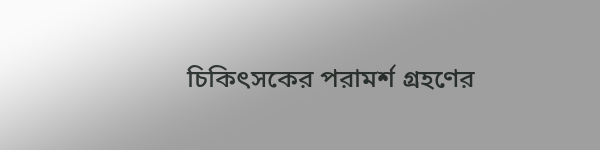চিকিৎসকের পরামর্শ গ্রহণের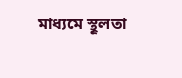মাধ্যমে স্থূলতা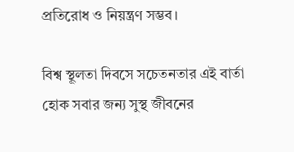প্রতিরোধ ও নিয়ন্ত্রণ সম্ভব।

বিশ্ব স্থূলতা দিবসে সচেতনতার এই বার্তা হোক সবার জন্য সুস্থ জীবনের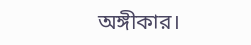অঙ্গীকার।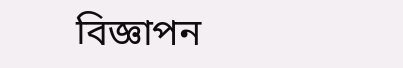বিজ্ঞাপন